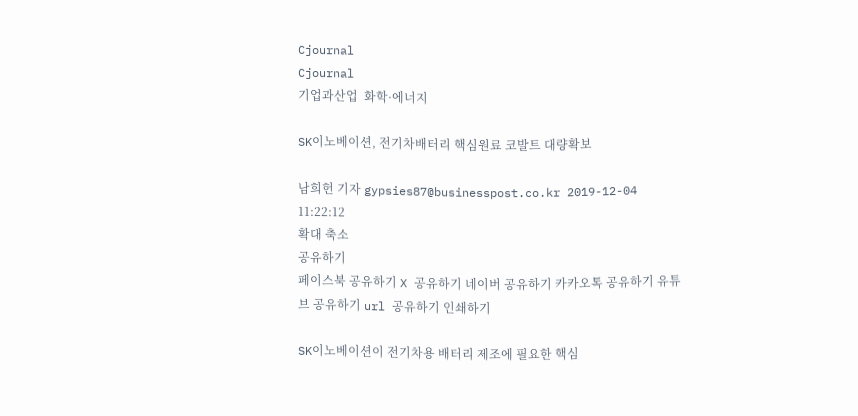Cjournal
Cjournal
기업과산업  화학·에너지

SK이노베이션, 전기차배터리 핵심원료 코발트 대량확보

남희헌 기자 gypsies87@businesspost.co.kr 2019-12-04 11:22:12
확대 축소
공유하기
페이스북 공유하기 X 공유하기 네이버 공유하기 카카오톡 공유하기 유튜브 공유하기 url 공유하기 인쇄하기

SK이노베이션이 전기차용 배터리 제조에 필요한 핵심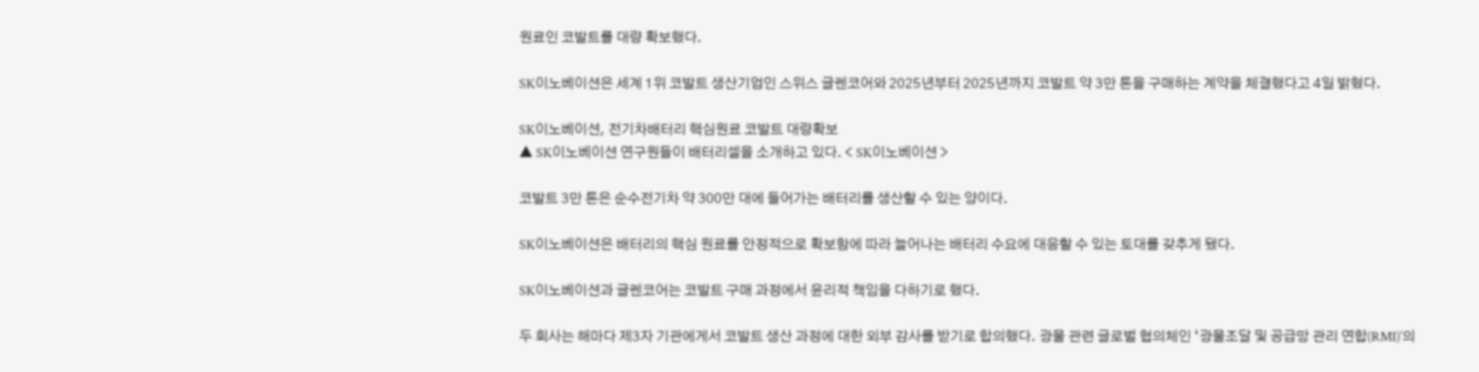원료인 코발트를 대량 확보했다.

SK이노베이션은 세계 1위 코발트 생산기업인 스위스 글렌코어와 2025년부터 2025년까지 코발트 약 3만 톤을 구매하는 계약을 체결했다고 4일 밝혔다.

SK이노베이션, 전기차배터리 핵심원료 코발트 대량확보
▲ SK이노베이션 연구원들이 배터리셀을 소개하고 있다. < SK이노베이션 >

코발트 3만 톤은 순수전기차 약 300만 대에 들어가는 배터리를 생산할 수 있는 양이다.

SK이노베이션은 배터리의 핵심 원료를 안정적으로 확보함에 따라 늘어나는 배터리 수요에 대응할 수 있는 토대를 갖추게 됐다.

SK이노베이션과 글렌코어는 코발트 구매 과정에서 윤리적 책임을 다하기로 했다.

두 회사는 해마다 제3자 기관에게서 코발트 생산 과정에 대한 외부 감사를 받기로 합의했다. 광물 관련 글로벌 협의체인 ‘광물조달 및 공급망 관리 연합(RMI)’의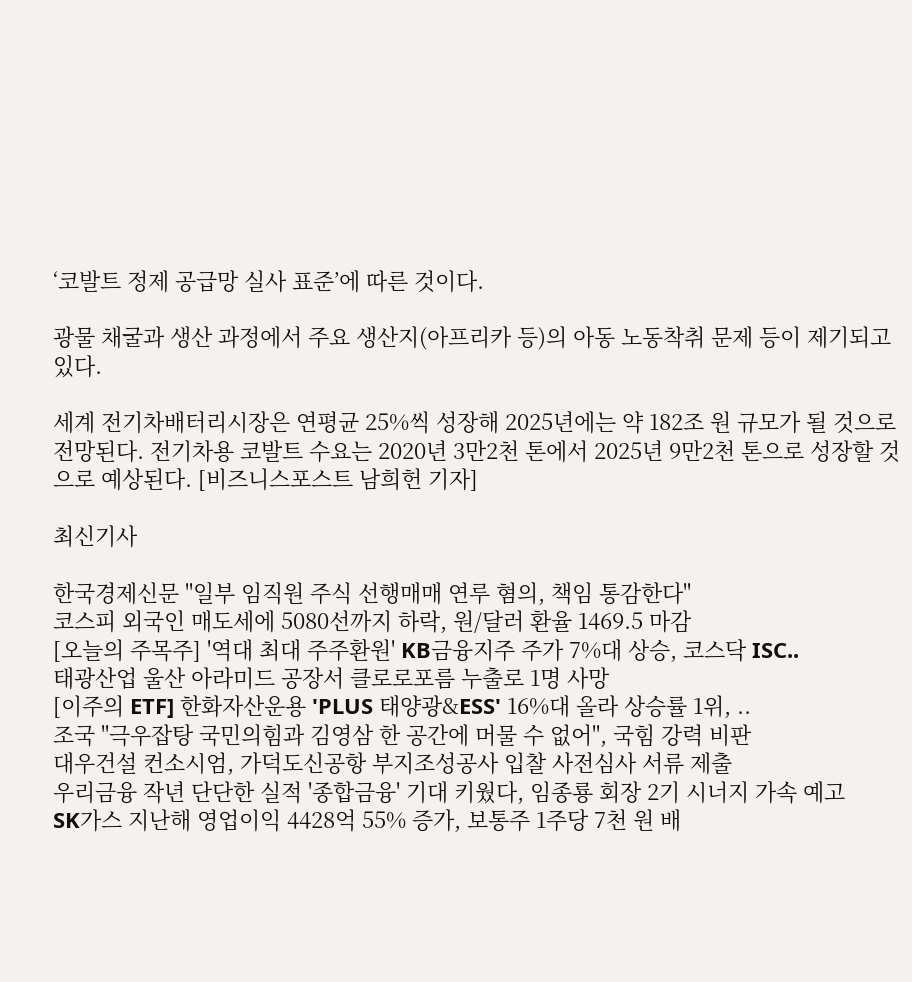‘코발트 정제 공급망 실사 표준’에 따른 것이다.

광물 채굴과 생산 과정에서 주요 생산지(아프리카 등)의 아동 노동착취 문제 등이 제기되고 있다.

세계 전기차배터리시장은 연평균 25%씩 성장해 2025년에는 약 182조 원 규모가 될 것으로 전망된다. 전기차용 코발트 수요는 2020년 3만2천 톤에서 2025년 9만2천 톤으로 성장할 것으로 예상된다. [비즈니스포스트 남희헌 기자]

최신기사

한국경제신문 "일부 임직원 주식 선행매매 연루 혐의, 책임 통감한다"
코스피 외국인 매도세에 5080선까지 하락, 원/달러 환율 1469.5 마감
[오늘의 주목주] '역대 최대 주주환원' KB금융지주 주가 7%대 상승, 코스닥 ISC..
태광산업 울산 아라미드 공장서 클로로포름 누출로 1명 사망
[이주의 ETF] 한화자산운용 'PLUS 태양광&ESS' 16%대 올라 상승률 1위, ..
조국 "극우잡탕 국민의힘과 김영삼 한 공간에 머물 수 없어", 국힘 강력 비판
대우건설 컨소시엄, 가덕도신공항 부지조성공사 입찰 사전심사 서류 제출
우리금융 작년 단단한 실적 '종합금융' 기대 키웠다, 임종룡 회장 2기 시너지 가속 예고
SK가스 지난해 영업이익 4428억 55% 증가, 보통주 1주당 7천 원 배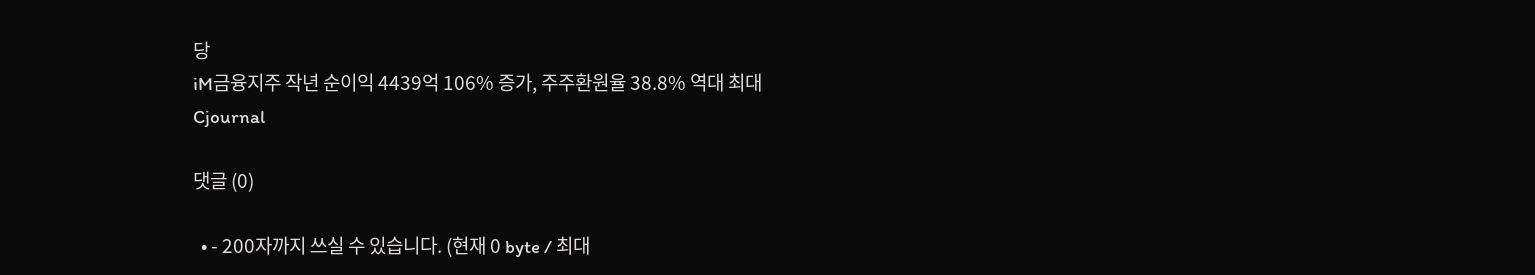당
iM금융지주 작년 순이익 4439억 106% 증가, 주주환원율 38.8% 역대 최대
Cjournal

댓글 (0)

  • - 200자까지 쓰실 수 있습니다. (현재 0 byte / 최대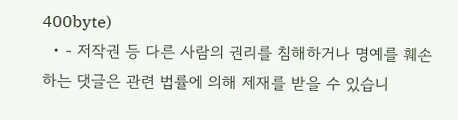400byte)
  • - 저작권 등 다른 사람의 권리를 침해하거나 명예를 훼손하는 댓글은 관련 법률에 의해 제재를 받을 수 있습니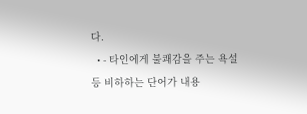다.
  • - 타인에게 불쾌감을 주는 욕설 등 비하하는 단어가 내용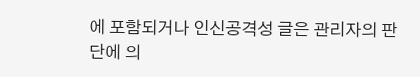에 포함되거나 인신공격성 글은 관리자의 판단에 의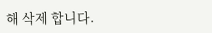해 삭제 합니다.